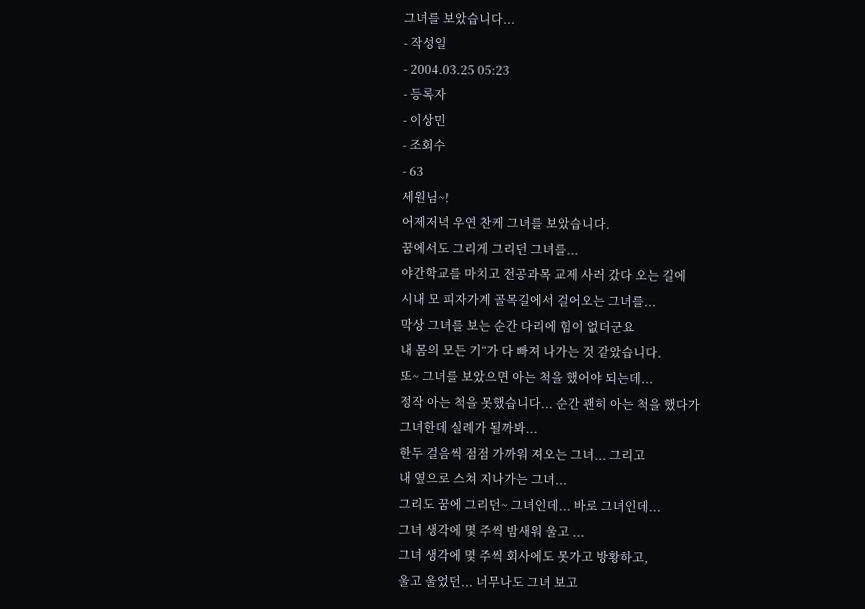그녀를 보았습니다...
- 작성일
- 2004.03.25 05:23
- 등록자
- 이상민
- 조회수
- 63
세원님~!
어제저녁 우연 찬케 그녀를 보았습니다.
꿈에서도 그리게 그리던 그녀를...
야간학교를 마치고 전공과목 교제 사러 갔다 오는 길에
시내 모 피자가계 골목길에서 걸어오는 그녀를...
막상 그녀를 보는 순간 다리에 힘이 없더군요
내 몸의 모든 기“가 다 빠져 나가는 것 같았습니다.
또~ 그녀를 보았으면 아는 척을 했어야 되는데...
정작 아는 척을 못했습니다... 순간 괜히 아는 척을 했다가
그녀한데 실례가 될까봐...
한두 걸음씩 점점 가까워 져오는 그녀... 그리고
내 옆으로 스쳐 지나가는 그녀...
그리도 꿈에 그리던~ 그녀인데... 바로 그녀인데...
그녀 생각에 몇 주씩 밤새워 울고 ...
그녀 생각에 몇 주씩 회사에도 못가고 방황하고,
울고 울었던... 너무나도 그녀 보고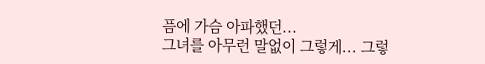픔에 가슴 아파했던...
그녀를 아무런 말없이 그렇게... 그렇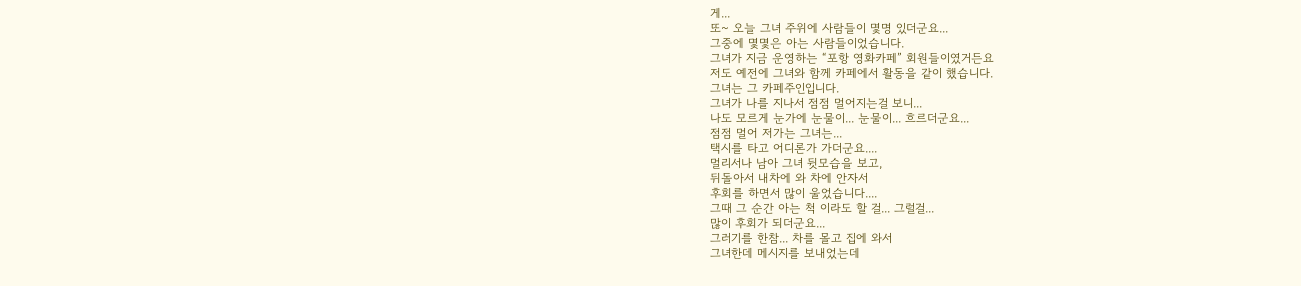게...
또~ 오늘 그녀 주위에 사람들이 몇명 있더군요...
그중에 몇몇은 아는 사람들이었습니다.
그녀가 지금 운영하는 “포항 영화카페” 회원들이였거든요
저도 예전에 그녀와 함께 카페에서 활동을 같이 했습니다.
그녀는 그 카페주인입니다.
그녀가 나를 지나서 점점 멀어지는걸 보니...
나도 모르게 눈가에 눈물이... 눈물이... 흐르더군요...
점점 멀어 저가는 그녀는...
택시를 타고 어디론가 가더군요....
멀리서나 남아 그녀 뒷모습을 보고,
뒤돌아서 내차에 와 차에 안자서
후회를 하면서 많이 울었습니다....
그때 그 순간 아는 척 이라도 할 걸... 그럴걸...
많이 후회가 되더군요...
그러기를 한참... 차를 몰고 집에 와서
그녀한데 메시지를 보내었는데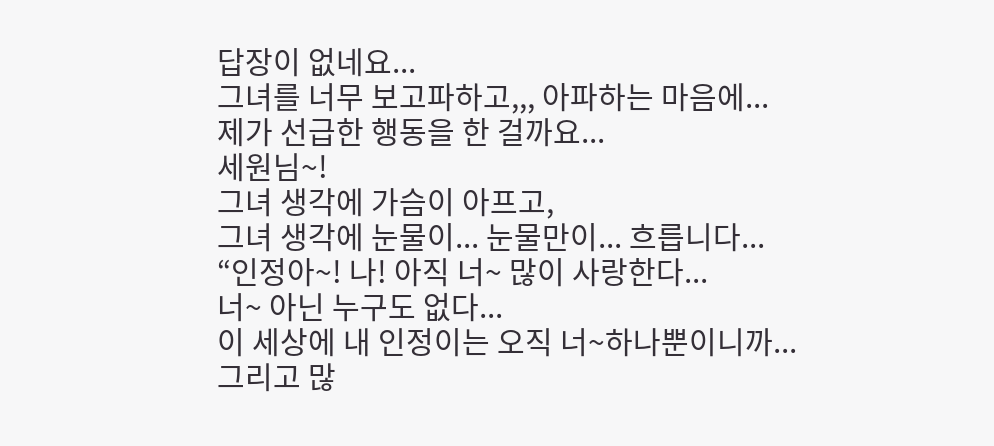답장이 없네요...
그녀를 너무 보고파하고,,, 아파하는 마음에...
제가 선급한 행동을 한 걸까요...
세원님~!
그녀 생각에 가슴이 아프고,
그녀 생각에 눈물이... 눈물만이... 흐릅니다...
“인정아~! 나! 아직 너~ 많이 사랑한다...
너~ 아닌 누구도 없다...
이 세상에 내 인정이는 오직 너~하나뿐이니까...
그리고 많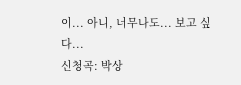이... 아니, 너무나도... 보고 싶다...
신청곡: 박상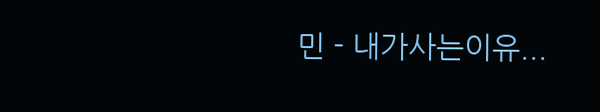민 - 내가사는이유...